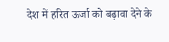देश में हरित ऊर्जा को बढ़ावा देने के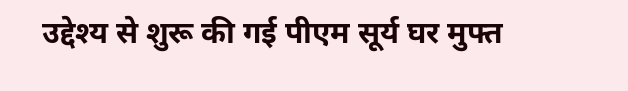उद्देश्य से शुरू की गई पीएम सूर्य घर मुफ्त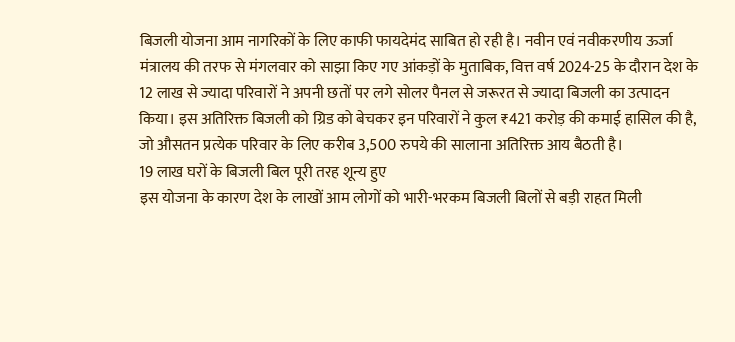बिजली योजना आम नागरिकों के लिए काफी फायदेमंद साबित हो रही है। नवीन एवं नवीकरणीय ऊर्जा मंत्रालय की तरफ से मंगलवार को साझा किए गए आंकड़ों के मुताबिक, वित्त वर्ष 2024-25 के दौरान देश के 12 लाख से ज्यादा परिवारों ने अपनी छतों पर लगे सोलर पैनल से जरूरत से ज्यादा बिजली का उत्पादन किया। इस अतिरिक्त बिजली को ग्रिड को बेचकर इन परिवारों ने कुल ₹421 करोड़ की कमाई हासिल की है, जो औसतन प्रत्येक परिवार के लिए करीब 3,500 रुपये की सालाना अतिरिक्त आय बैठती है।
19 लाख घरों के बिजली बिल पूरी तरह शून्य हुए
इस योजना के कारण देश के लाखों आम लोगों को भारी-भरकम बिजली बिलों से बड़ी राहत मिली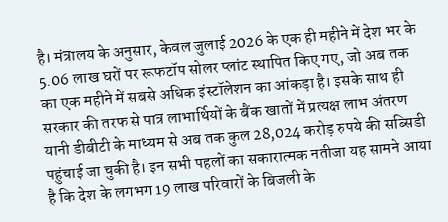है। मंत्रालय के अनुसार, केवल जुलाई 2026 के एक ही महीने में देश भर के 5.06 लाख घरों पर रूफटॉप सोलर प्लांट स्थापित किए गए, जो अब तक का एक महीने में सबसे अधिक इंस्टॉलेशन का आंकड़ा है। इसके साथ ही सरकार की तरफ से पात्र लाभार्थियों के बैंक खातों में प्रत्यक्ष लाभ अंतरण यानी डीबीटी के माध्यम से अब तक कुल 28,024 करोड़ रुपये की सब्सिडी पहुंचाई जा चुकी है। इन सभी पहलों का सकारात्मक नतीजा यह सामने आया है कि देश के लगभग 19 लाख परिवारों के बिजली के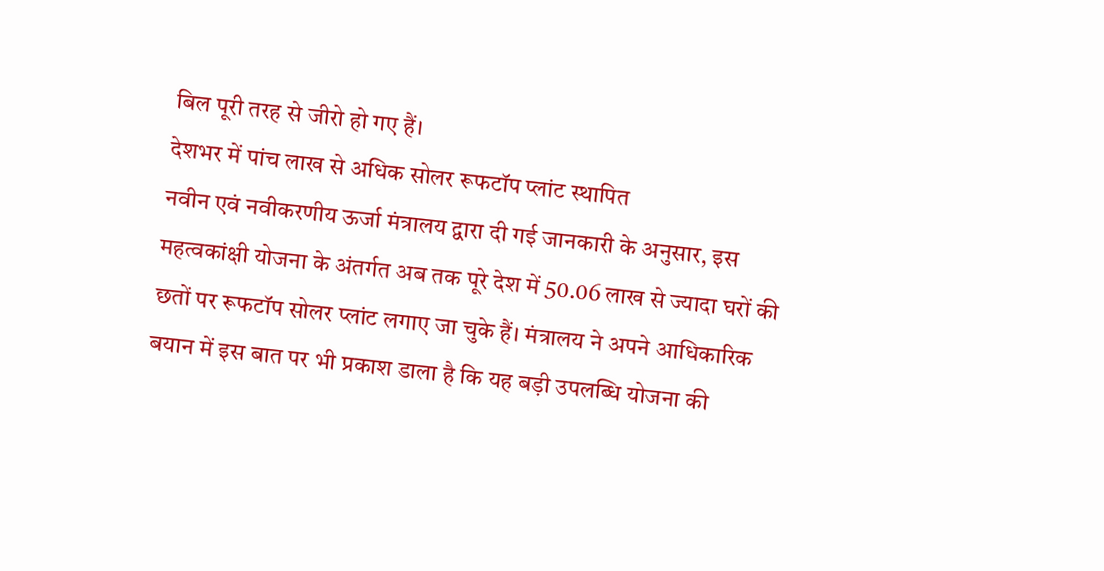बिल पूरी तरह से जीरो हो गए हैं।
देशभर में पांच लाख से अधिक सोलर रूफटॉप प्लांट स्थापित
नवीन एवं नवीकरणीय ऊर्जा मंत्रालय द्वारा दी गई जानकारी के अनुसार, इस महत्वकांक्षी योजना के अंतर्गत अब तक पूरे देश में 50.06 लाख से ज्यादा घरों की छतों पर रूफटॉप सोलर प्लांट लगाए जा चुके हैं। मंत्रालय ने अपने आधिकारिक बयान में इस बात पर भी प्रकाश डाला है कि यह बड़ी उपलब्धि योजना की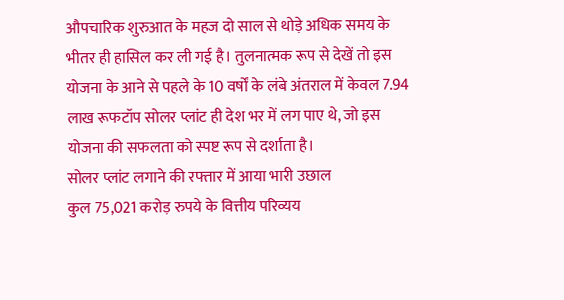औपचारिक शुरुआत के महज दो साल से थोड़े अधिक समय के भीतर ही हासिल कर ली गई है। तुलनात्मक रूप से देखें तो इस योजना के आने से पहले के 10 वर्षों के लंबे अंतराल में केवल 7.94 लाख रूफटॉप सोलर प्लांट ही देश भर में लग पाए थे, जो इस योजना की सफलता को स्पष्ट रूप से दर्शाता है।
सोलर प्लांट लगाने की रफ्तार में आया भारी उछाल
कुल 75,021 करोड़ रुपये के वित्तीय परिव्यय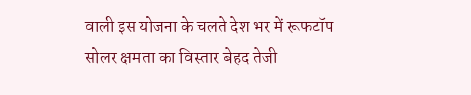वाली इस योजना के चलते देश भर में रूफटॉप सोलर क्षमता का विस्तार बेहद तेजी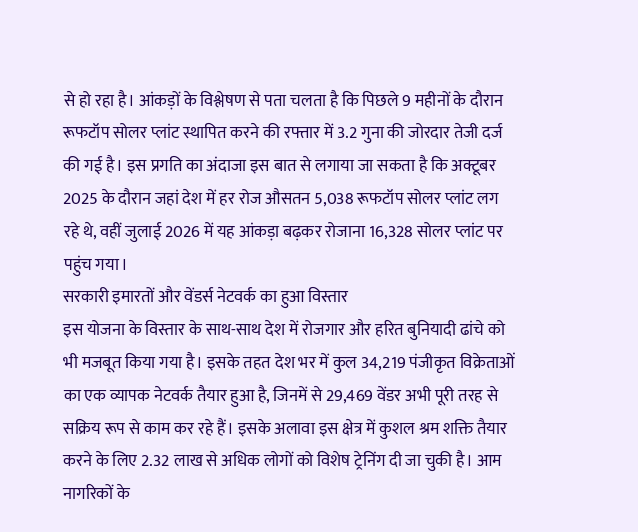से हो रहा है। आंकड़ों के विश्लेषण से पता चलता है कि पिछले 9 महीनों के दौरान रूफटॉप सोलर प्लांट स्थापित करने की रफ्तार में 3.2 गुना की जोरदार तेजी दर्ज की गई है। इस प्रगति का अंदाजा इस बात से लगाया जा सकता है कि अक्टूबर 2025 के दौरान जहां देश में हर रोज औसतन 5,038 रूफटॉप सोलर प्लांट लग रहे थे, वहीं जुलाई 2026 में यह आंकड़ा बढ़कर रोजाना 16,328 सोलर प्लांट पर पहुंच गया।
सरकारी इमारतों और वेंडर्स नेटवर्क का हुआ विस्तार
इस योजना के विस्तार के साथ-साथ देश में रोजगार और हरित बुनियादी ढांचे को भी मजबूत किया गया है। इसके तहत देश भर में कुल 34,219 पंजीकृत विक्रेताओं का एक व्यापक नेटवर्क तैयार हुआ है, जिनमें से 29,469 वेंडर अभी पूरी तरह से सक्रिय रूप से काम कर रहे हैं। इसके अलावा इस क्षेत्र में कुशल श्रम शक्ति तैयार करने के लिए 2.32 लाख से अधिक लोगों को विशेष ट्रेनिंग दी जा चुकी है। आम नागरिकों के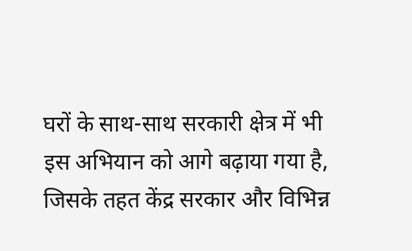घरों के साथ-साथ सरकारी क्षेत्र में भी इस अभियान को आगे बढ़ाया गया है, जिसके तहत केंद्र सरकार और विभिन्न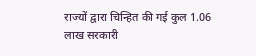राज्यों द्वारा चिन्हित की गई कुल 1.06 लाख सरकारी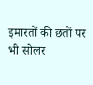इमारतों की छतों पर भी सोलर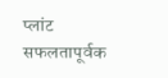प्लांट सफलतापूर्वक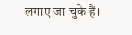लगाए जा चुके हैं।